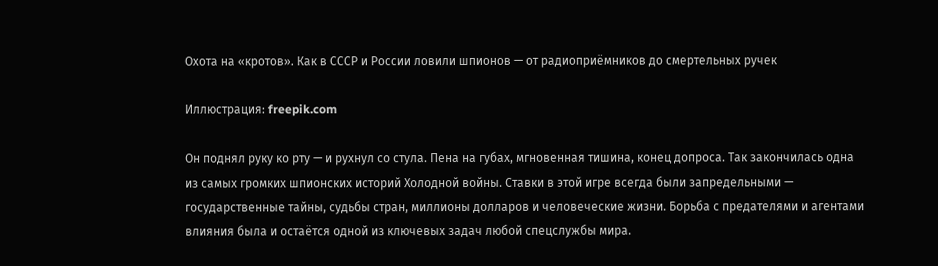Охота на «кротов». Как в СССР и России ловили шпионов — от радиоприёмников до смертельных ручек

Иллюстрация: freepik.com

Он поднял руку ко рту — и рухнул со стула. Пена на губах, мгновенная тишина, конец допроса. Так закончилась одна из самых громких шпионских историй Холодной войны. Ставки в этой игре всегда были запредельными — государственные тайны, судьбы стран, миллионы долларов и человеческие жизни. Борьба с предателями и агентами влияния была и остаётся одной из ключевых задач любой спецслужбы мира.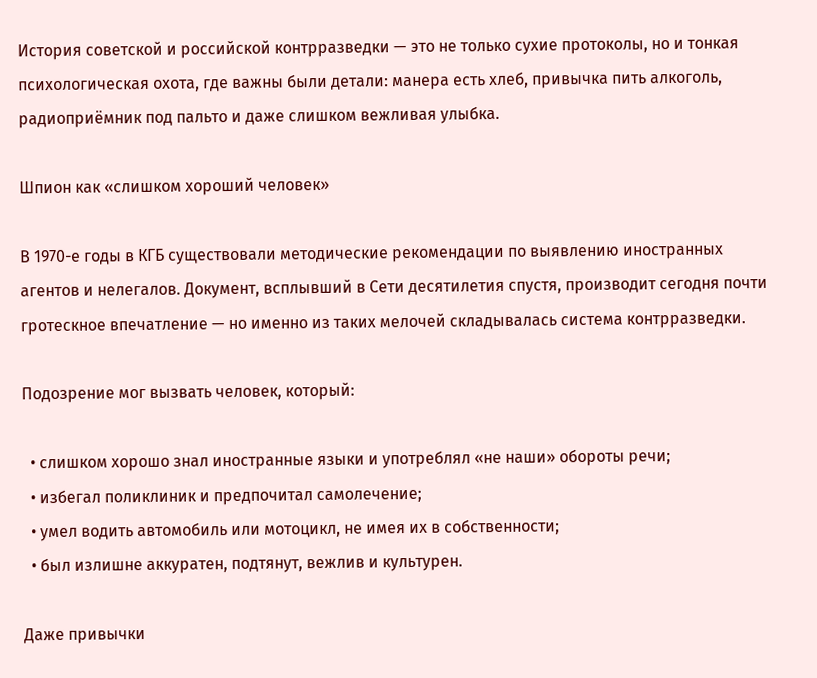История советской и российской контрразведки — это не только сухие протоколы, но и тонкая психологическая охота, где важны были детали: манера есть хлеб, привычка пить алкоголь, радиоприёмник под пальто и даже слишком вежливая улыбка.

Шпион как «слишком хороший человек»

В 1970-е годы в КГБ существовали методические рекомендации по выявлению иностранных агентов и нелегалов. Документ, всплывший в Сети десятилетия спустя, производит сегодня почти гротескное впечатление — но именно из таких мелочей складывалась система контрразведки.

Подозрение мог вызвать человек, который:

  • слишком хорошо знал иностранные языки и употреблял «не наши» обороты речи;
  • избегал поликлиник и предпочитал самолечение;
  • умел водить автомобиль или мотоцикл, не имея их в собственности;
  • был излишне аккуратен, подтянут, вежлив и культурен.

Даже привычки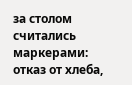за столом считались маркерами: отказ от хлеба,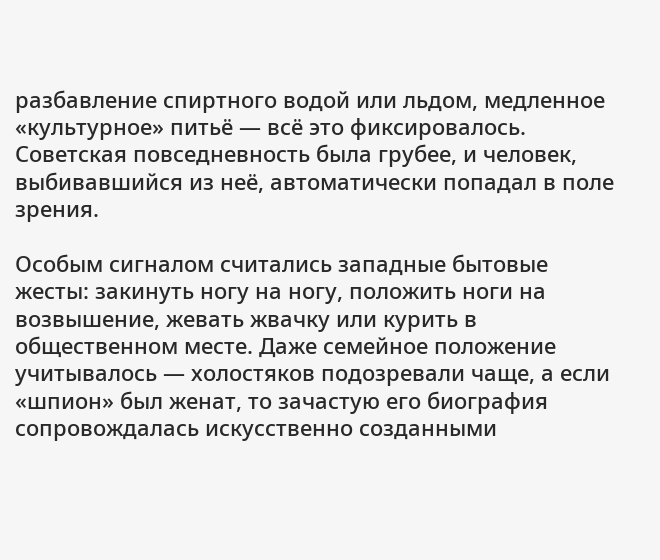разбавление спиртного водой или льдом, медленное «культурное» питьё — всё это фиксировалось. Советская повседневность была грубее, и человек, выбивавшийся из неё, автоматически попадал в поле зрения.

Особым сигналом считались западные бытовые жесты: закинуть ногу на ногу, положить ноги на возвышение, жевать жвачку или курить в общественном месте. Даже семейное положение учитывалось — холостяков подозревали чаще, а если «шпион» был женат, то зачастую его биография сопровождалась искусственно созданными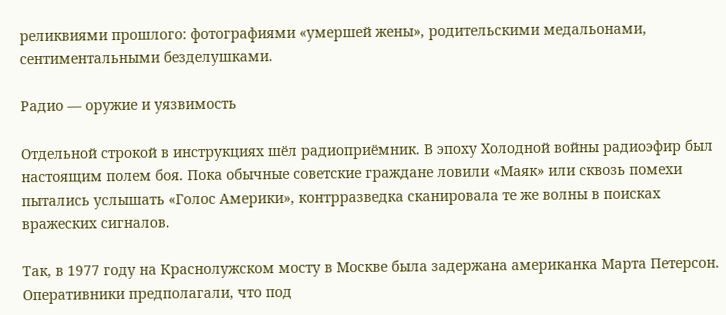реликвиями прошлого: фотографиями «умершей жены», родительскими медальонами, сентиментальными безделушками.

Радио — оружие и уязвимость

Отдельной строкой в инструкциях шёл радиоприёмник. В эпоху Холодной войны радиоэфир был настоящим полем боя. Пока обычные советские граждане ловили «Маяк» или сквозь помехи пытались услышать «Голос Америки», контрразведка сканировала те же волны в поисках вражеских сигналов.

Так, в 1977 году на Краснолужском мосту в Москве была задержана американка Марта Петерсон. Оперативники предполагали, что под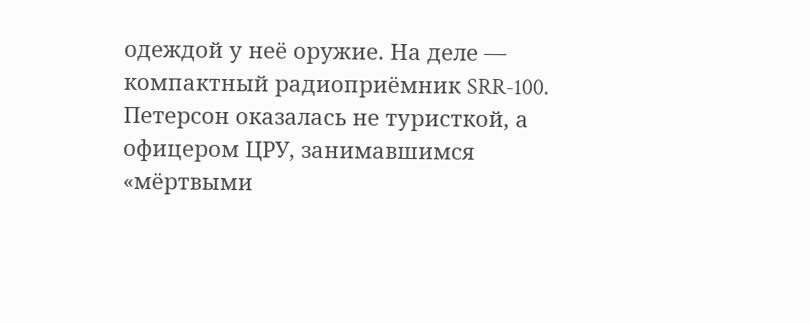одеждой у неё оружие. На деле — компактный радиоприёмник SRR-100. Петерсон оказалась не туристкой, а офицером ЦРУ, занимавшимся «мёртвыми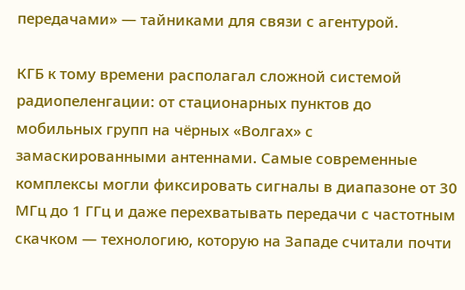передачами» — тайниками для связи с агентурой.

КГБ к тому времени располагал сложной системой радиопеленгации: от стационарных пунктов до мобильных групп на чёрных «Волгах» с замаскированными антеннами. Самые современные комплексы могли фиксировать сигналы в диапазоне от 30 МГц до 1 ГГц и даже перехватывать передачи с частотным скачком — технологию, которую на Западе считали почти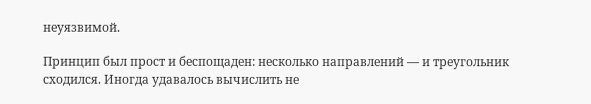неуязвимой.

Принцип был прост и беспощаден: несколько направлений — и треугольник сходился. Иногда удавалось вычислить не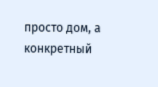просто дом, а конкретный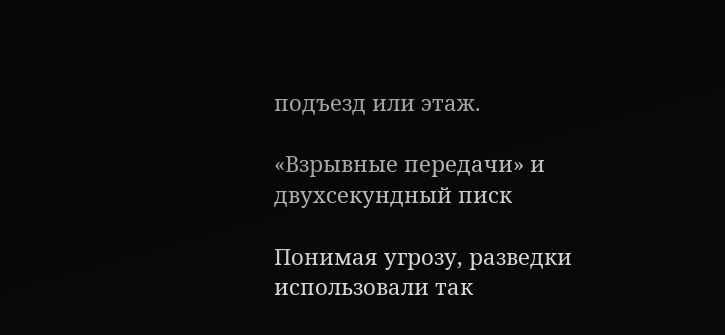подъезд или этаж.

«Взрывные передачи» и двухсекундный писк

Понимая угрозу, разведки использовали так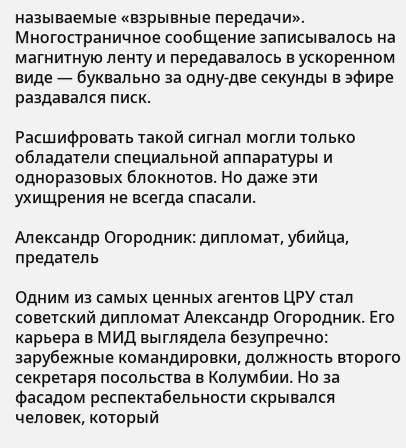называемые «взрывные передачи». Многостраничное сообщение записывалось на магнитную ленту и передавалось в ускоренном виде — буквально за одну-две секунды в эфире раздавался писк.

Расшифровать такой сигнал могли только обладатели специальной аппаратуры и одноразовых блокнотов. Но даже эти ухищрения не всегда спасали.

Александр Огородник: дипломат, убийца, предатель

Одним из самых ценных агентов ЦРУ стал советский дипломат Александр Огородник. Его карьера в МИД выглядела безупречно: зарубежные командировки, должность второго секретаря посольства в Колумбии. Но за фасадом респектабельности скрывался человек, который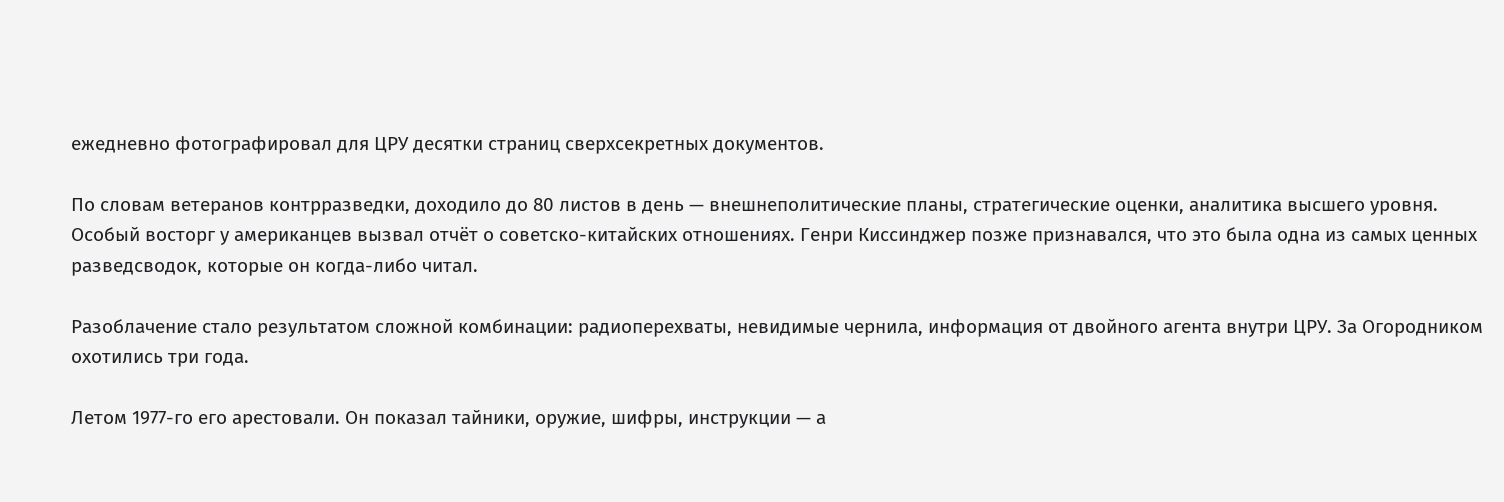ежедневно фотографировал для ЦРУ десятки страниц сверхсекретных документов.

По словам ветеранов контрразведки, доходило до 80 листов в день — внешнеполитические планы, стратегические оценки, аналитика высшего уровня. Особый восторг у американцев вызвал отчёт о советско-китайских отношениях. Генри Киссинджер позже признавался, что это была одна из самых ценных разведсводок, которые он когда-либо читал.

Разоблачение стало результатом сложной комбинации: радиоперехваты, невидимые чернила, информация от двойного агента внутри ЦРУ. За Огородником охотились три года.

Летом 1977-го его арестовали. Он показал тайники, оружие, шифры, инструкции — а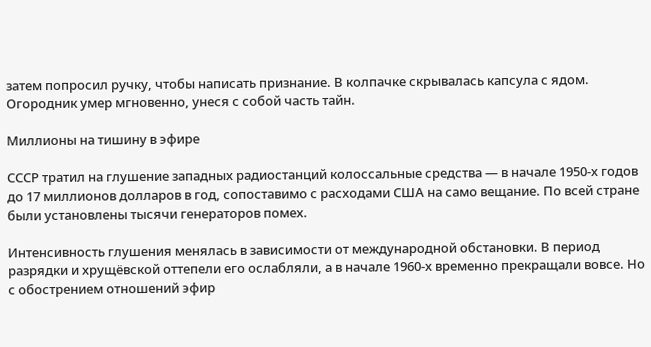затем попросил ручку, чтобы написать признание. В колпачке скрывалась капсула с ядом. Огородник умер мгновенно, унеся с собой часть тайн.

Миллионы на тишину в эфире

СССР тратил на глушение западных радиостанций колоссальные средства — в начале 1950-х годов до 17 миллионов долларов в год, сопоставимо с расходами США на само вещание. По всей стране были установлены тысячи генераторов помех.

Интенсивность глушения менялась в зависимости от международной обстановки. В период разрядки и хрущёвской оттепели его ослабляли, а в начале 1960-х временно прекращали вовсе. Но с обострением отношений эфир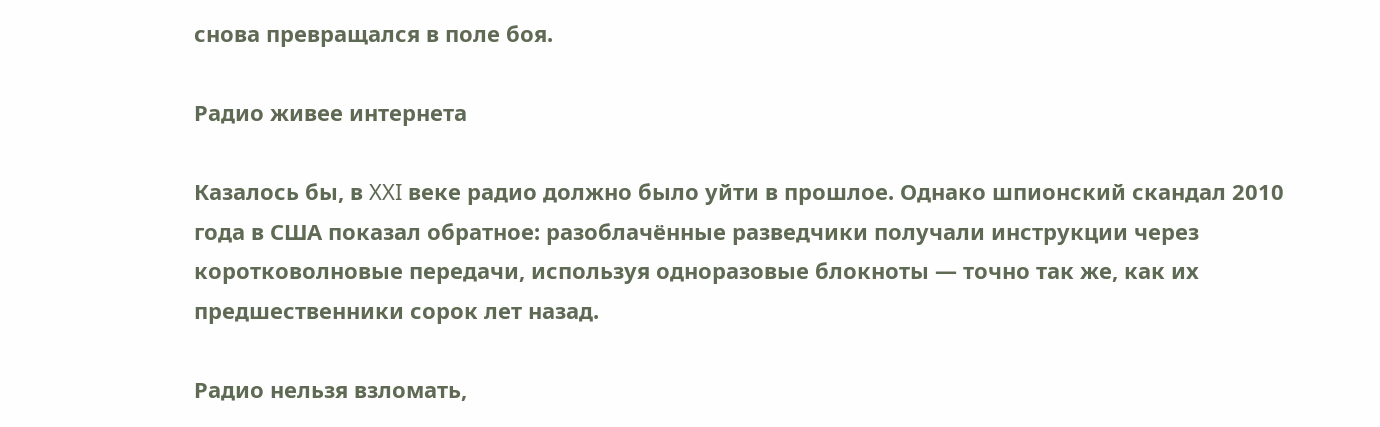снова превращался в поле боя.

Радио живее интернета

Казалось бы, в XXI веке радио должно было уйти в прошлое. Однако шпионский скандал 2010 года в США показал обратное: разоблачённые разведчики получали инструкции через коротковолновые передачи, используя одноразовые блокноты — точно так же, как их предшественники сорок лет назад.

Радио нельзя взломать,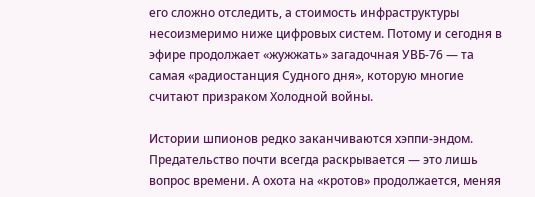его сложно отследить, а стоимость инфраструктуры несоизмеримо ниже цифровых систем. Потому и сегодня в эфире продолжает «жужжать» загадочная УВБ-76 — та самая «радиостанция Судного дня», которую многие считают призраком Холодной войны.

Истории шпионов редко заканчиваются хэппи-эндом. Предательство почти всегда раскрывается — это лишь вопрос времени. А охота на «кротов» продолжается, меняя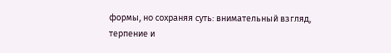формы, но сохраняя суть: внимательный взгляд, терпение и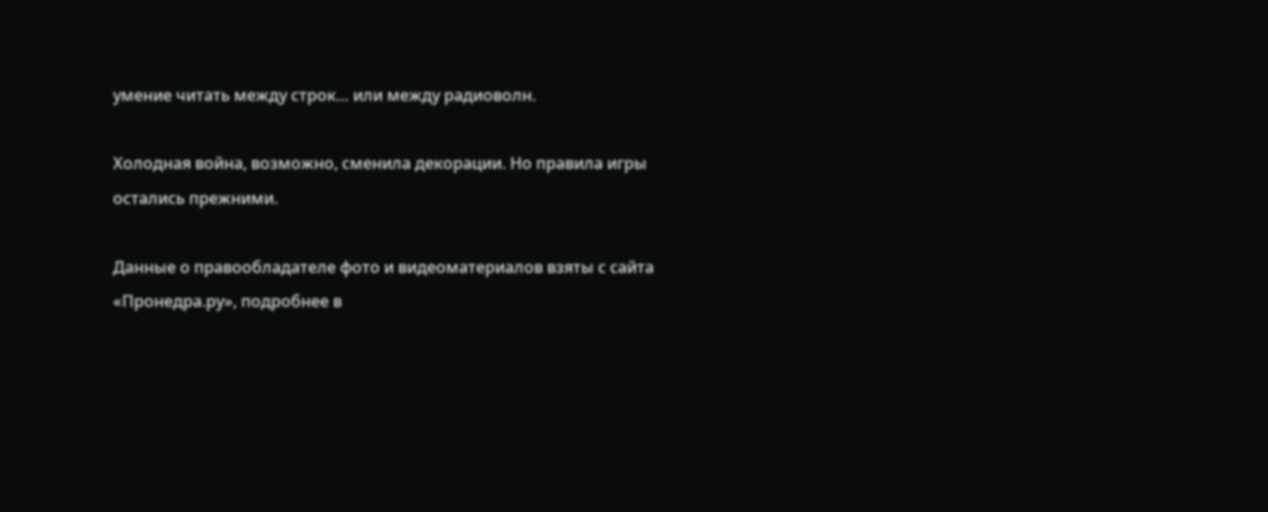умение читать между строк… или между радиоволн.

Холодная война, возможно, сменила декорации. Но правила игры остались прежними.

Данные о правообладателе фото и видеоматериалов взяты с сайта «Пронедра.ру», подробнее в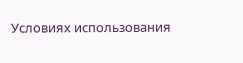Условиях использования